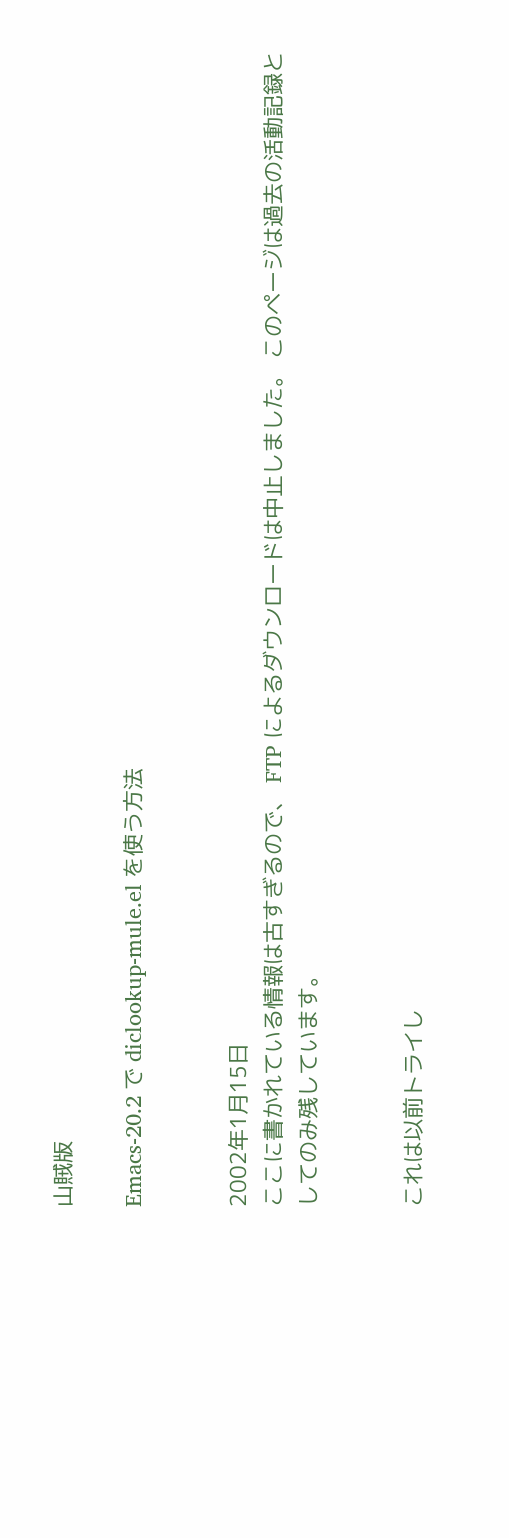山賊版

Emacs-20.2 で diclookup-mule.el を使う方法


2002年1月15日
ここに書かれている情報は古すぎるので、 FTP によるダウンロードは中止しました。 このページは過去の活動記録としてのみ残しています。


これは以前トライし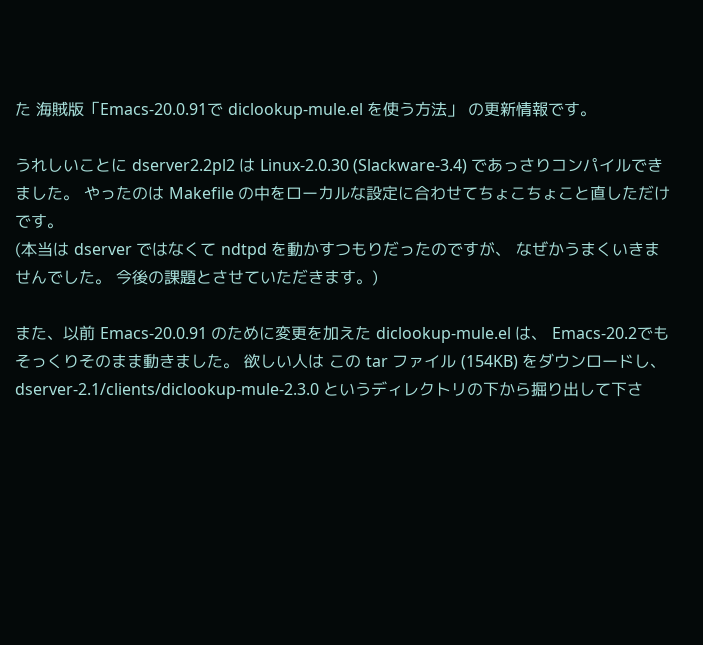た 海賊版「Emacs-20.0.91で diclookup-mule.el を使う方法」 の更新情報です。

うれしいことに dserver2.2pl2 は Linux-2.0.30 (Slackware-3.4) であっさりコンパイルできました。 やったのは Makefile の中をローカルな設定に合わせてちょこちょこと直しただけです。
(本当は dserver ではなくて ndtpd を動かすつもりだったのですが、 なぜかうまくいきませんでした。 今後の課題とさせていただきます。)

また、以前 Emacs-20.0.91 のために変更を加えた diclookup-mule.el は、 Emacs-20.2でもそっくりそのまま動きました。 欲しい人は この tar ファイル (154KB) をダウンロードし、 dserver-2.1/clients/diclookup-mule-2.3.0 というディレクトリの下から掘り出して下さ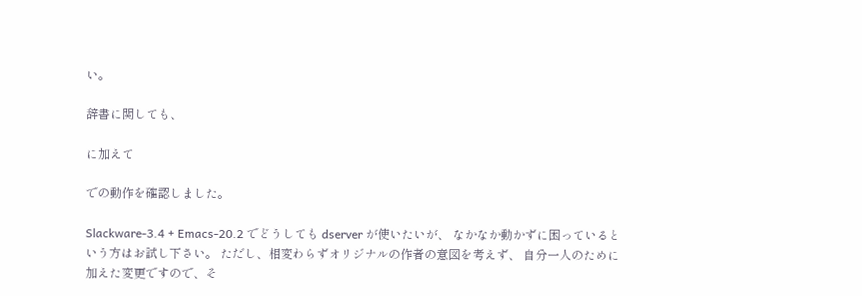い。

辞書に関しても、

に加えて

での動作を確認しました。

Slackware-3.4 + Emacs-20.2 でどうしても dserver が使いたいが、 なかなか動かずに困っているという方はお試し下さい。 ただし、相変わらずオリジナルの作者の意図を考えず、 自分一人のために加えた変更ですので、そ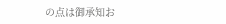の点は御承知お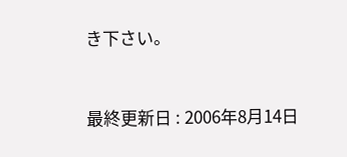き下さい。


最終更新日 : 2006年8月14日